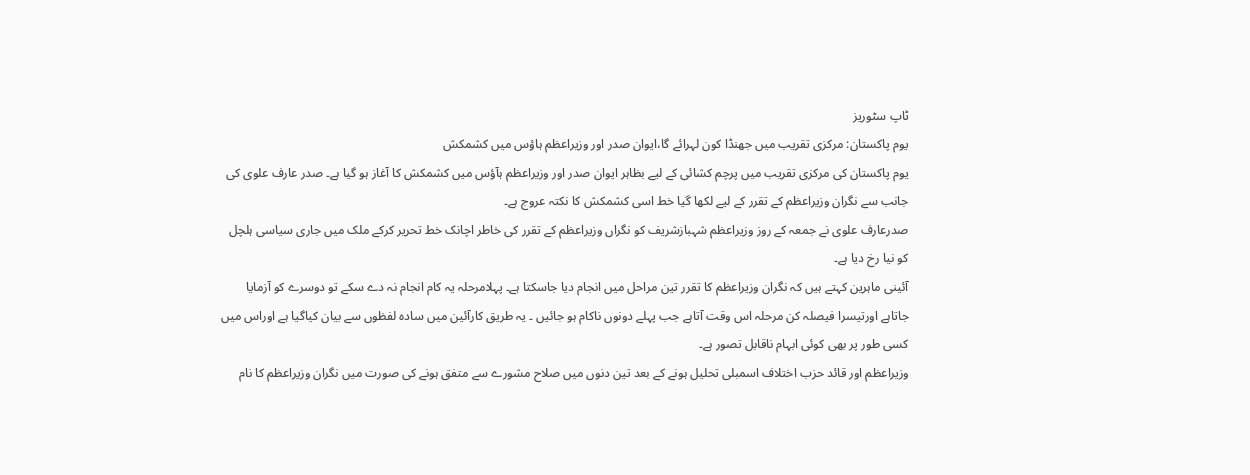ٹاپ سٹوریز
یوم پاکستان: مرکزی تقریب میں جھنڈا کون لہرائے گا،ایوان صدر اور وزیراعظم ہاؤس میں کشمکش
یوم پاکستان کی مرکزی تقریب میں پرچم کشائی کے لیے بظاہر ایوان صدر اور وزیراعظم ہآؤس میں کشمکش کا آغاز ہو گیا ہے۔ صدر عارف علوی کی جانب سے نگران وزیراعظم کے تقرر کے لیے لکھا گیا خط اسی کشمکش کا نکتہ عروج ہے۔
صدرعارف علوی نے جمعہ کے روز وزیراعظم شہبازشریف کو نگراں وزیراعظم کے تقرر کی خاطر اچانک خط تحریر کرکے ملک میں جاری سیاسی ہلچل کو نیا رخ دیا ہے۔
آئینی ماہرین کہتے ہیں کہ نگران وزیراعظم کا تقرر تین مراحل میں انجام دیا جاسکتا ہے۔ پہلامرحلہ یہ کام انجام نہ دے سکے تو دوسرے کو آزمایا جاتاہے اورتیسرا فیصلہ کن مرحلہ اس وقت آتاہے جب پہلے دونوں ناکام ہو جائیں ۔ یہ طریق کارآئین میں سادہ لفظوں سے بیان کیاگیا ہے اوراس میں کسی طور پر بھی کوئی ابہام ناقابل تصور ہے۔
وزیراعظم اور قائد حزب اختلاف اسمبلی تحلیل ہونے کے بعد تین دنوں میں صلاح مشورے سے متفق ہونے کی صورت میں نگران وزیراعظم کا نام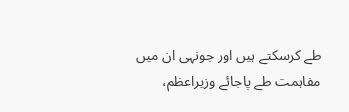طے کرسکتے ہیں اور جونہی ان میں مفاہمت طے پاجائے وزیراعظم،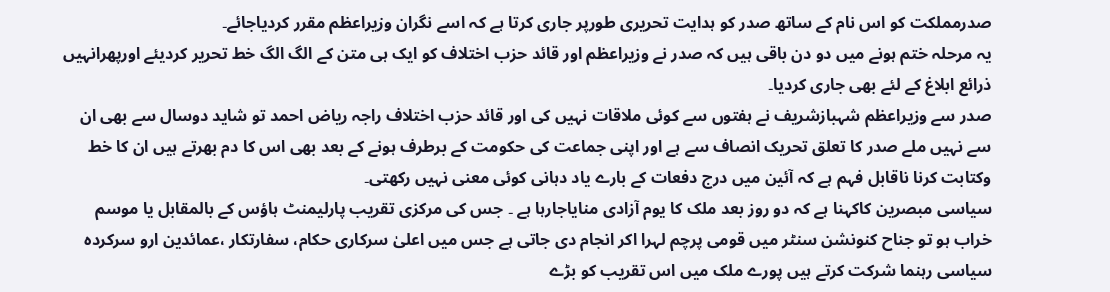صدرمملکت کو اس نام کے ساتھ صدر کو ہدایت تحریری طورپر جاری کرتا ہے کہ اسے نگران وزیراعظم مقرر کردیاجائے۔
یہ مرحلہ ختم ہونے میں دو دن باقی ہیں کہ صدر نے وزیراعظم اور قائد حزب اختلاف کو ایک ہی متن کے الگ الگ خط تحریر کردیئے اورپھرانہیں ذرائع ابلاغ کے لئے بھی جاری کردیا۔
صدر سے وزیراعظم شہبازشریف نے ہفتوں سے کوئی ملاقات نہیں کی اور قائد حزب اختلاف راجہ ریاض احمد تو شاید دوسال سے بھی ان سے نہیں ملے صدر کا تعلق تحریک انصاف سے ہے اور اپنی جماعت کی حکومت کے برطرف ہونے کے بعد بھی اس کا دم بھرتے ہیں ان کا خط وکتابت کرنا ناقابل فہم ہے کہ آئین میں درج دفعات کے بارے یاد دہانی کوئی معنی نہیں رکھتی۔
سیاسی مبصرین کاکہنا ہے کہ دو روز بعد ملک کا یوم آزادی منایاجارہا ہے ۔ جس کی مرکزی تقریب پارلیمنٹ ہاؤس کے بالمقابل یا موسم خراب ہو تو جناح کنونشن سنٹر میں قومی پرچم لہرا اکر انجام دی جاتی ہے جس میں اعلیٰ سرکاری حکام، سفارتکار ،عمائدین ارو سرکردہ سیاسی رہنما شرکت کرتے ہیں پورے ملک میں اس تقریب کو بڑے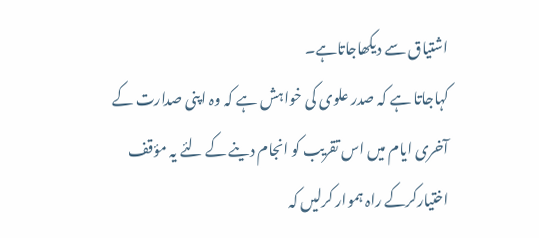اشتیاق سے دیکھاجاتاہے۔
کہاجاتا ہے کہ صدر علوی کی خواہش ہے کہ وہ اپنی صدارت کے آخری ایام میں اس تقریب کو انجام دینے کے لئے یہ مؤقف اختیارکرکے راہ ہموار کرلیں کہ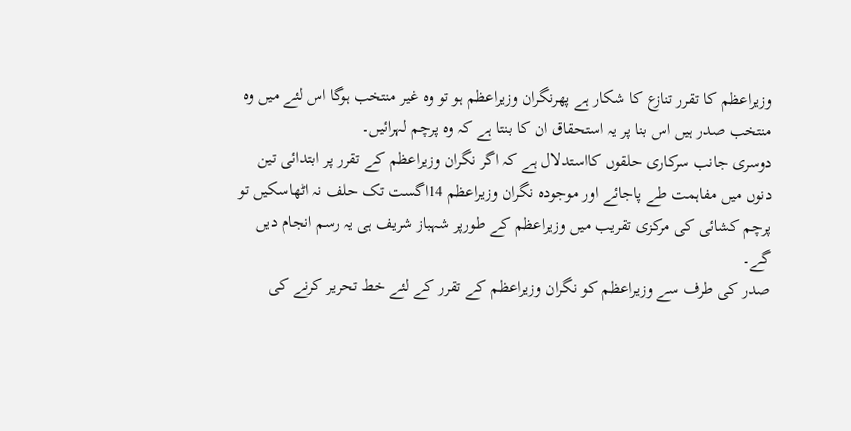وزیراعظم کا تقرر تنازع کا شکار ہے پھرنگران وزیراعظم ہو تو وہ غیر منتخب ہوگا اس لئے میں وہ منتخب صدر ہیں اس بنا پر یہ استحقاق ان کا بنتا ہے کہ وہ پرچم لہرائیں۔
دوسری جانب سرکاری حلقوں کااستدلال ہے کہ اگر نگران وزیراعظم کے تقرر پر ابتدائی تین دنوں میں مفاہمت طے پاجائے اور موجودہ نگران وزیراعظم 14اگست تک حلف نہ اٹھاسکیں تو پرچم کشائی کی مرکزی تقریب میں وزیراعظم کے طورپر شہباز شریف ہی یہ رسم انجام دیں گے۔
صدر کی طرف سے وزیراعظم کو نگران وزیراعظم کے تقرر کے لئے خط تحریر کرنے کی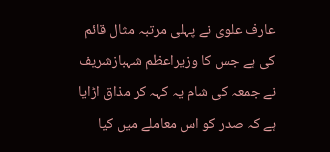عارف علوی نے پہلی مرتبہ مثال قائم کی ہے جس کا وزیراعظم شہبازشریف نے جمعہ کی شام یہ کہہ کر مذاق اڑایا ہے کہ صدر کو اس معاملے میں کیا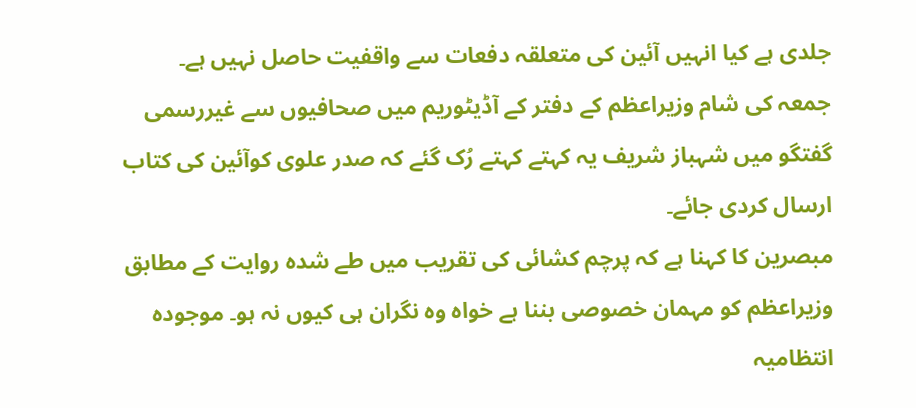جلدی ہے کیا انہیں آئین کی متعلقہ دفعات سے واقفیت حاصل نہیں ہے۔
جمعہ کی شام وزیراعظم کے دفتر کے آڈیٹوریم میں صحافیوں سے غیررسمی گفتگو میں شہباز شریف یہ کہتے کہتے رُک گئے کہ صدر علوی کوآئین کی کتاب ارسال کردی جائے۔
مبصرین کا کہنا ہے کہ پرچم کشائی کی تقریب میں طے شدہ روایت کے مطابق وزیراعظم کو مہمان خصوصی بننا ہے خواہ وہ نگران ہی کیوں نہ ہو۔ موجودہ انتظامیہ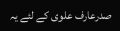صدرعارف علوی کے لئے یہ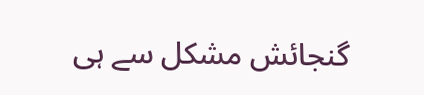گنجائش مشکل سے ہی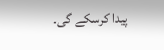پیدا کرسکے گی۔